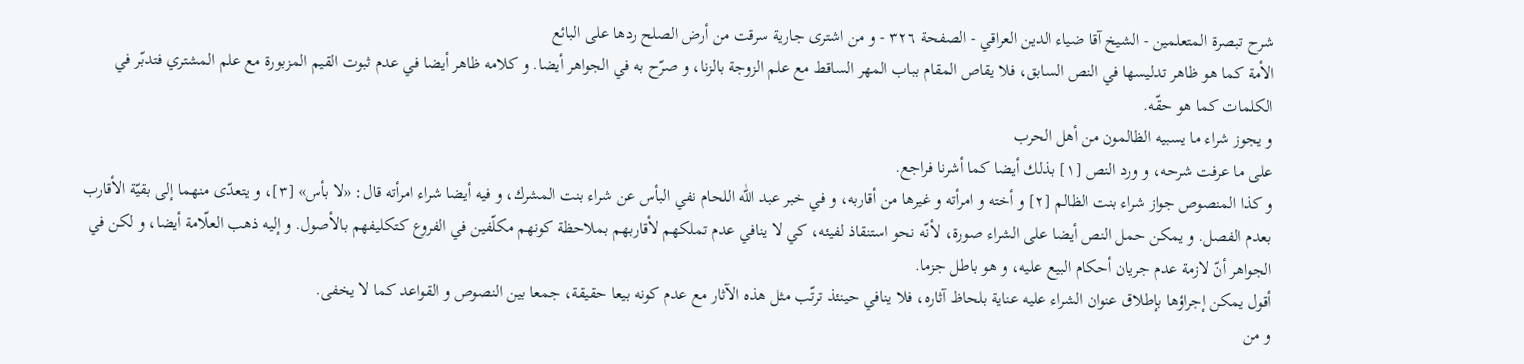شرح تبصرة المتعلمين - الشيخ آقا ضياء الدين العراقي - الصفحة ٣٢٦ - و من اشترى جارية سرقت من أرض الصلح ردها على البائع
الأمة كما هو ظاهر تدليسها في النص السابق، فلا يقاص المقام بباب المهر الساقط مع علم الزوجة بالزنا، و صرّح به في الجواهر أيضا. و كلامه ظاهر أيضا في عدم ثبوت القيم المزبورة مع علم المشتري فتدبّر في الكلمات كما هو حقّه.
و يجوز شراء ما يسبيه الظالمون من أهل الحرب
على ما عرفت شرحه، و ورد النص [١] بذلك أيضا كما أشرنا فراجع.
و كذا المنصوص جواز شراء بنت الظالم [٢] و أخته و امرأته و غيرها من أقاربه، و في خبر عبد اللّٰه اللحام نفي البأس عن شراء بنت المشرك، و فيه أيضا شراء امرأته قال: «لا بأس» [٣]، و يتعدّى منهما إلى بقيّة الأقارب بعدم الفصل. و يمكن حمل النص أيضا على الشراء صورة، لأنّه نحو استنقاذ لفيئه، كي لا ينافي عدم تملكهم لأقاربهم بملاحظة كونهم مكلّفين في الفروع كتكليفهم بالأصول. و إليه ذهب العلّامة أيضا، و لكن في الجواهر أنّ لازمة عدم جريان أحكام البيع عليه، و هو باطل جزما.
أقول يمكن إجراؤها بإطلاق عنوان الشراء عليه عناية بلحاظ آثاره، فلا ينافي حينئذ ترتّب مثل هذه الآثار مع عدم كونه بيعا حقيقة، جمعا بين النصوص و القواعد كما لا يخفى.
و من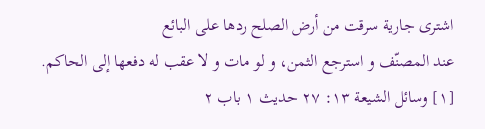اشترى جارية سرقت من أرض الصلح ردها على البائع
عند المصنّف و استرجع الثمن، و لو مات و لا عقب له دفعها إلى الحاكم.
[١] وسائل الشيعة ١٣: ٢٧ حديث ١ باب ٢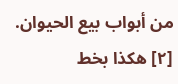من أبواب بيع الحيوان.
[٢] هكذا بخط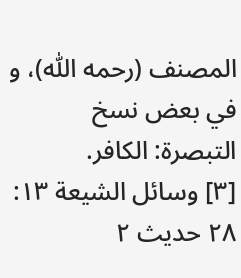المصنف (رحمه اللّٰه)، و في بعض نسخ التبصرة: الكافر.
[٣] وسائل الشيعة ١٣: ٢٨ حديث ٢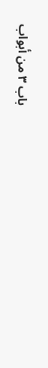باب ٣ من أبواب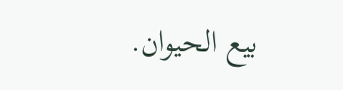بيع الحيوان.